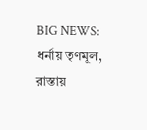BIG NEWS: ধর্নায় তৃণমূল, রাস্তায়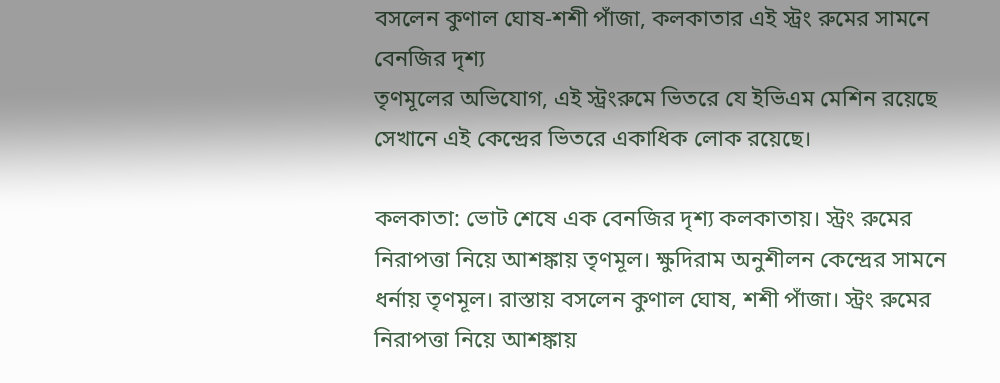বসলেন কুণাল ঘোষ-শশী পাঁজা, কলকাতার এই স্ট্রং রুমের সামনে বেনজির দৃশ্য
তৃণমূলের অভিযোগ, এই স্ট্রংরুমে ভিতরে যে ইভিএম মেশিন রয়েছে সেখানে এই কেন্দ্রের ভিতরে একাধিক লোক রয়েছে।

কলকাতা: ভোট শেষে এক বেনজির দৃশ্য কলকাতায়। স্ট্রং রুমের নিরাপত্তা নিয়ে আশঙ্কায় তৃণমূল। ক্ষুদিরাম অনুশীলন কেন্দ্রের সামনে ধর্নায় তৃণমূল। রাস্তায় বসলেন কুণাল ঘোষ, শশী পাঁজা। স্ট্রং রুমের নিরাপত্তা নিয়ে আশঙ্কায়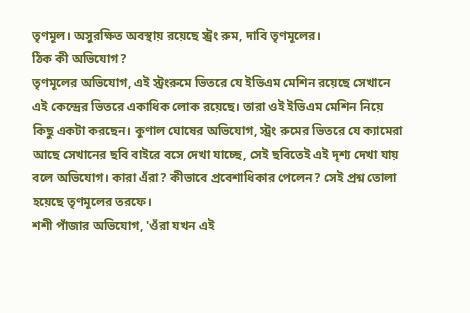তৃণমূল। অসুরক্ষিত অবস্থায় রয়েছে স্ট্রং রুম, দাবি তৃণমূলের।
ঠিক কী অভিযোগ?
তৃণমূলের অভিযোগ, এই স্ট্রংরুমে ভিতরে যে ইভিএম মেশিন রয়েছে সেখানে এই কেন্দ্রের ভিতরে একাধিক লোক রয়েছে। তারা ওই ইভিএম মেশিন নিয়ে কিছু একটা করছেন। কুণাল ঘোষের অভিযোগ, স্ট্রং রুমের ভিতরে যে ক্যামেরা আছে সেখানের ছবি বাইরে বসে দেখা যাচ্ছে, সেই ছবিতেই এই দৃশ্য দেখা যায় বলে অভিযোগ। কারা এঁরা? কীভাবে প্রবেশাধিকার পেলেন? সেই প্রশ্ন তোলা হয়েছে তৃণমূলের তরফে।
শশী পাঁজার অভিযোগ, 'ওঁরা যখন এই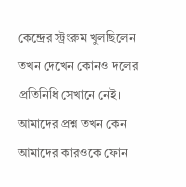কেন্দ্রের স্ট্রংরুম খুলছিলেন তখন দেখেন কোনও দলের প্রতিনিধি সেখানে নেই। আমাদের প্রশ্ন তখন কেন আমাদের কারওকে ফোন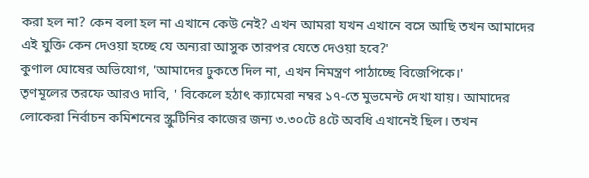করা হল না? কেন বলা হল না এখানে কেউ নেই? এখন আমরা যখন এখানে বসে আছি তখন আমাদের এই যুক্তি কেন দেওয়া হচ্ছে যে অন্যরা আসুক তারপর যেতে দেওয়া হবে?'
কুণাল ঘোষের অভিযোগ, 'আমাদের ঢুকতে দিল না, এখন নিমন্ত্রণ পাঠাচ্ছে বিজেপিকে।'
তৃণমূলের তরফে আরও দাবি, ' বিকেলে হঠাৎ ক্যামেরা নম্বর ১৭-তে মুভমেন্ট দেখা যায়। আমাদের লোকেরা নির্বাচন কমিশনের স্ক্রুটিনির কাজের জন্য ৩.৩০টে ৪টে অবধি এখানেই ছিল। তখন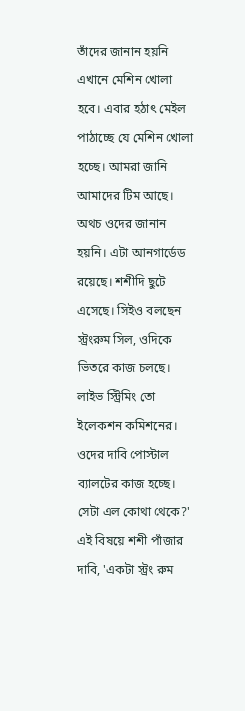তাঁদের জানান হয়নি এখানে মেশিন খোলা হবে। এবার হঠাৎ মেইল পাঠাচ্ছে যে মেশিন খোলা হচ্ছে। আমরা জানি আমাদের টিম আছে। অথচ ওদের জানান হয়নি। এটা আনগার্ডেড রয়েছে। শশীদি ছুটে এসেছে। সিইও বলছেন স্ট্রংরুম সিল, ওদিকে ভিতরে কাজ চলছে। লাইভ স্ট্রিমিং তো ইলেকশন কমিশনের। ওদের দাবি পোস্টাল ব্যালটের কাজ হচ্ছে। সেটা এল কোথা থেকে?'
এই বিষয়ে শশী পাঁজার দাবি, 'একটা স্ট্রং রুম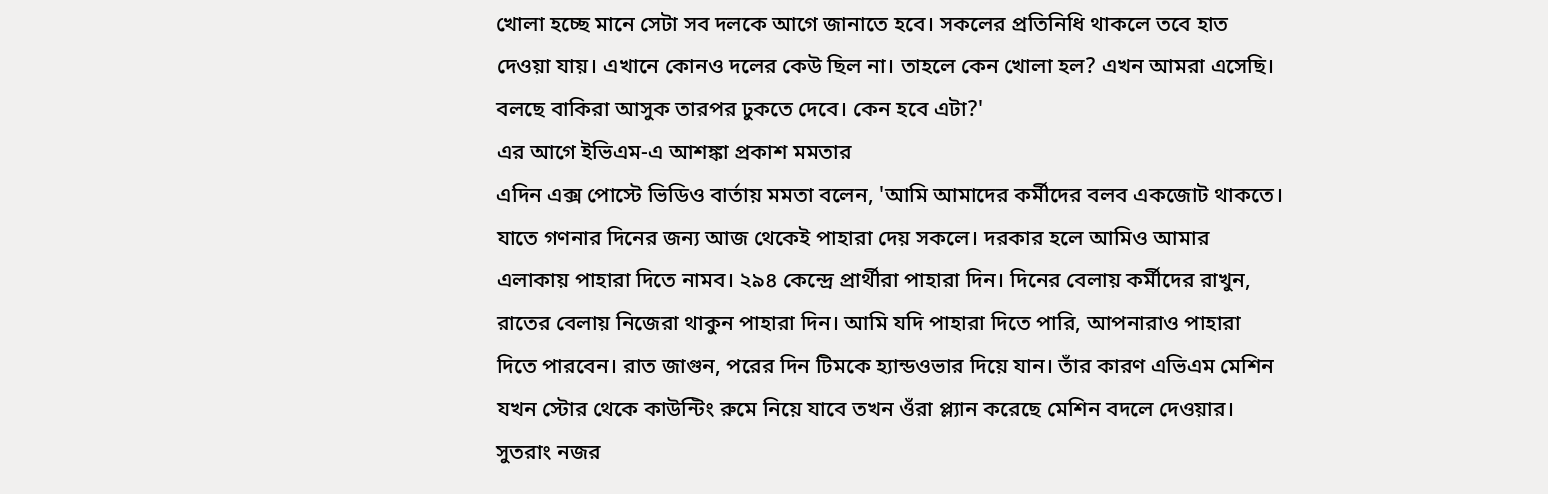খোলা হচ্ছে মানে সেটা সব দলকে আগে জানাতে হবে। সকলের প্রতিনিধি থাকলে তবে হাত দেওয়া যায়। এখানে কোনও দলের কেউ ছিল না। তাহলে কেন খোলা হল? এখন আমরা এসেছি। বলছে বাকিরা আসুক তারপর ঢুকতে দেবে। কেন হবে এটা?'
এর আগে ইভিএম-এ আশঙ্কা প্রকাশ মমতার
এদিন এক্স পোস্টে ভিডিও বার্তায় মমতা বলেন, 'আমি আমাদের কর্মীদের বলব একজোট থাকতে। যাতে গণনার দিনের জন্য আজ থেকেই পাহারা দেয় সকলে। দরকার হলে আমিও আমার এলাকায় পাহারা দিতে নামব। ২৯৪ কেন্দ্রে প্রার্থীরা পাহারা দিন। দিনের বেলায় কর্মীদের রাখুন, রাতের বেলায় নিজেরা থাকুন পাহারা দিন। আমি যদি পাহারা দিতে পারি, আপনারাও পাহারা দিতে পারবেন। রাত জাগুন, পরের দিন টিমকে হ্যান্ডওভার দিয়ে যান। তাঁর কারণ এভিএম মেশিন যখন স্টোর থেকে কাউন্টিং রুমে নিয়ে যাবে তখন ওঁরা প্ল্যান করেছে মেশিন বদলে দেওয়ার। সুতরাং নজর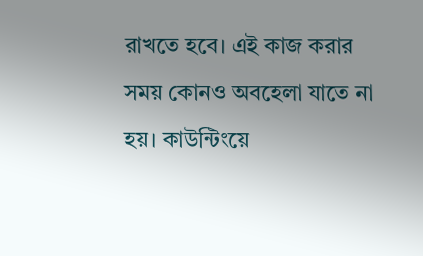রাখতে হবে। এই কাজ করার সময় কোনও অবহেলা যাতে না হয়। কাউন্টিংয়ে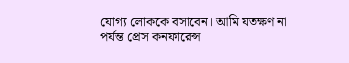যোগ্য লোককে বসাবেন। আমি যতক্ষণ না পর্যন্ত প্রেস কনফারেন্স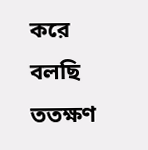করে বলছি ততক্ষণ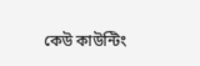কেউ কাউন্টিং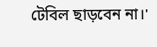টেবিল ছাড়বেন না।'